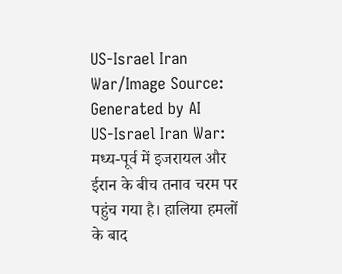US-Israel Iran War/Image Source: Generated by AI
US-Israel Iran War: मध्य-पूर्व में इजरायल और ईरान के बीच तनाव चरम पर पहुंच गया है। हालिया हमलों के बाद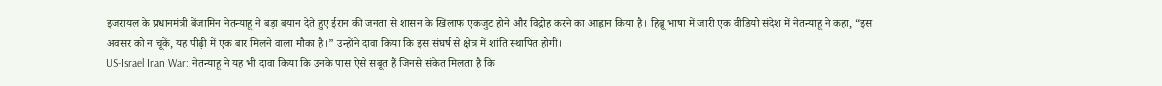इजरायल के प्रधानमंत्री बेंजामिन नेतन्याहू ने बड़ा बयान देते हुए ईरान की जनता से शासन के खिलाफ एकजुट होने और विद्रोह करने का आह्वान किया है। हिब्रू भाषा में जारी एक वीडियो संदेश में नेतन्याहू ने कहा, “इस अवसर को न चूकें, यह पीढ़ी में एक बार मिलने वाला मौका है।” उन्होंने दावा किया कि इस संघर्ष से क्षेत्र में शांति स्थापित होगी।
US-Israel Iran War: नेतन्याहू ने यह भी दावा किया कि उनके पास ऐसे सबूत हैं जिनसे संकेत मिलता है कि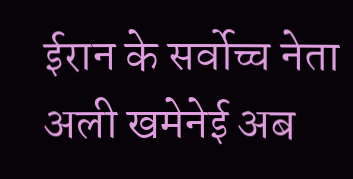ईरान के सर्वोच्च नेता अली खमेनेई अब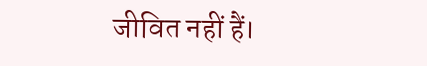जीवित नहीं हैं।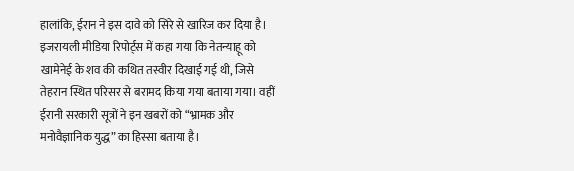हालांकि, ईरान ने इस दावे को सिरे से खारिज कर दिया है। इजरायली मीडिया रिपोर्ट्स में कहा गया कि नेतन्याहू को खामेनेई के शव की कथित तस्वीर दिखाई गई थी, जिसे तेहरान स्थित परिसर से बरामद किया गया बताया गया। वहीं ईरानी सरकारी सूत्रों ने इन खबरों को “भ्रामक और मनोवैज्ञानिक युद्ध” का हिस्सा बताया है।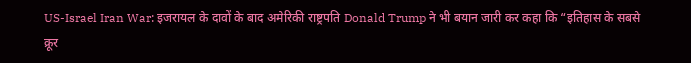US-Israel Iran War: इजरायल के दावों के बाद अमेरिकी राष्ट्रपति Donald Trump ने भी बयान जारी कर कहा कि “इतिहास के सबसे क्रूर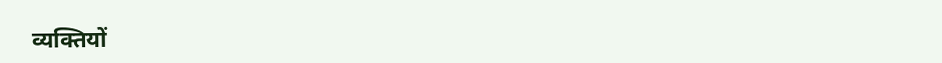व्यक्तियों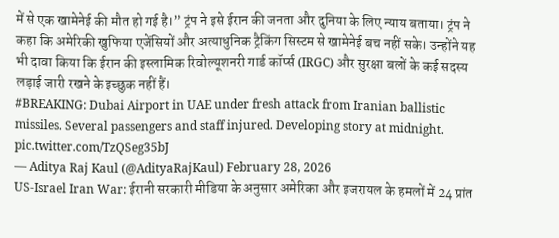में से एक खामेनेई की मौत हो गई है।” ट्रंप ने इसे ईरान की जनता और दुनिया के लिए न्याय बताया। ट्रंप ने कहा कि अमेरिकी खुफिया एजेंसियों और अत्याधुनिक ट्रैकिंग सिस्टम से खामेनेई बच नहीं सके। उन्होंने यह भी दावा किया कि ईरान की इस्लामिक रिवोल्यूशनरी गार्ड कॉर्प्स (IRGC) और सुरक्षा बलों के कई सदस्य लड़ाई जारी रखने के इच्छुक नहीं हैं।
#BREAKING: Dubai Airport in UAE under fresh attack from Iranian ballistic missiles. Several passengers and staff injured. Developing story at midnight. pic.twitter.com/TzQSeg35bJ
— Aditya Raj Kaul (@AdityaRajKaul) February 28, 2026
US-Israel Iran War: ईरानी सरकारी मीडिया के अनुसार अमेरिका और इजरायल के हमलों में 24 प्रांत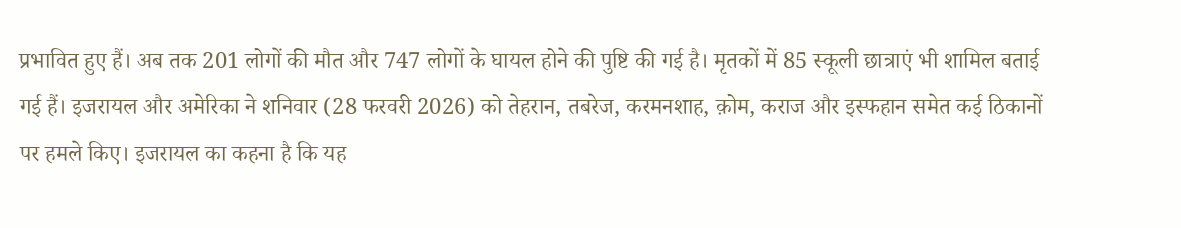प्रभावित हुए हैं। अब तक 201 लोगों की मौत और 747 लोगों के घायल होने की पुष्टि की गई है। मृतकों में 85 स्कूली छात्राएं भी शामिल बताई गई हैं। इजरायल और अमेरिका ने शनिवार (28 फरवरी 2026) को तेहरान, तबरेज, करमनशाह, क़ोम, कराज और इस्फहान समेत कई ठिकानों पर हमले किए। इजरायल का कहना है कि यह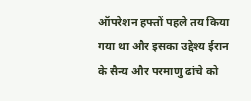ऑपरेशन हफ्तों पहले तय किया गया था और इसका उद्देश्य ईरान के सैन्य और परमाणु ढांचे को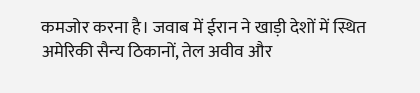कमजोर करना है। जवाब में ईरान ने खाड़ी देशों में स्थित अमेरिकी सैन्य ठिकानों, तेल अवीव और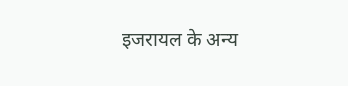इजरायल के अन्य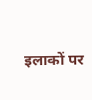इलाकों पर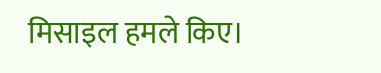मिसाइल हमले किए।